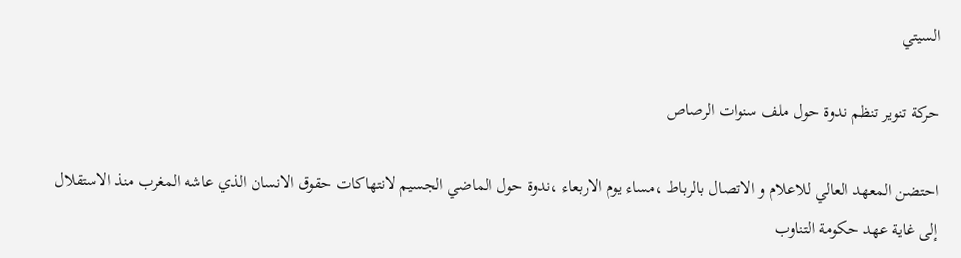السيتي

حركة تنوير تنظم ندوة حول ملف سنوات الرصاص

احتضن المعهد العالي للاعلام و الاتصال بالرباط ،مساء يوم الاربعاء ،ندوة حول الماضي الجسيم لانتهاكات حقوق الانسان الذي عاشه المغرب منذ الاستقلال إلى غاية عهد حكومة التناوب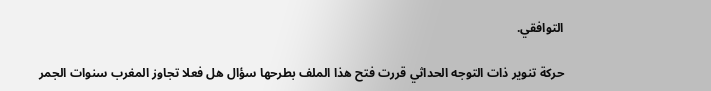التوافقي.

حركة تنوير ذات التوجه الحداثي قررت فتح هذا الملف بطرحها سؤال هل فعلا تجاوز المغرب سنوات الجمر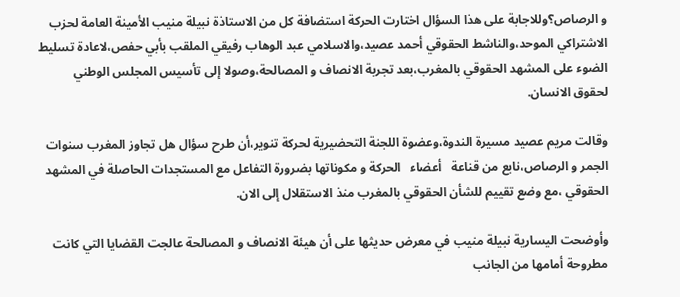و الرصاص؟وللاجابة على هذا السؤال اختارت الحركة استضافة كل من الاستاذة نبيلة منيب الأمينة العامة لحزب الاشتراكي الموحد،والناشط الحقوقي أحمد عصيد،والاسلامي عبد الوهاب رفيقي الملقب بأبي حفص،لاعادة تسليط الضوء على المشهد الحقوقي بالمغرب،بعد تجربة الانصاف و المصالحة،وصولا إلى تأسيس المجلس الوطني لحقوق الانسان.

وقالت مريم عصيد مسيرة الندوة،وعضوة اللجنة التحضيرية لحركة تنوير،أن طرح سؤال هل تجاوز المغرب سنوات الجمر و الرصاص،نابع من قناعة   أعضاء   الحركة و مكوناتها بضرورة التفاعل مع المستجدات الحاصلة في المشهد الحقوقي ،مع وضع تقييم للشأن الحقوقي بالمغرب منذ الاستقلال إلى الان.

وأوضحت اليسارية نبيلة منيب في معرض حديثها على أن هيئة الانصاف و المصالحة عالجت القضايا التي كانت مطروحة أمامها من الجانب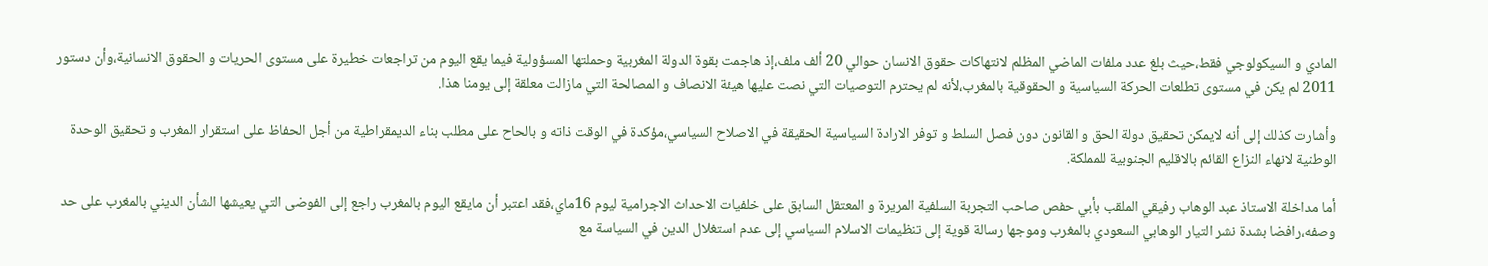المادي و السيكولوجي فقط،حيث بلغ عدد ملفات الماضي المظلم لانتهاكات حقوق الانسان حوالي 20 ألف ملف،إذ هاجمت بقوة الدولة المغربية وحملتها المسؤولية فيما يقع اليوم من تراجعات خطيرة على مستوى الحريات و الحقوق الانسانية،وأن دستور 2011 لم يكن في مستوى تطلعات الحركة السياسية و الحقوقية بالمغرب،لأنه لم يحترم التوصيات التي نصت عليها هيئة الانصاف و المصالحة التي مازالت معلقة إلى يومنا هذا.

وأشارت كذلك إلى أنه لايمكن تحقيق دولة الحق و القانون دون فصل السلط و توفر الارادة السياسية الحقيقة في الاصلاح السياسي،مؤكدة في الوقت ذاته و بالحاح على مطلب بناء الديمقراطية من أجل الحفاظ على استقرار المغرب و تحقيق الوحدة الوطنية لانهاء النزاع القائم بالاقليم الجنوبية للمملكة.

أما مداخلة الاستاذ عبد الوهاب رفيقي الملقب بأبي حفص صاحب التجربة السلفية المريرة و المعتقل السابق على خلفيات الاحداث الاجرامية ليوم 16ماي،فقد اعتبر أن مايقع اليوم بالمغرب راجع إلى الفوضى التي يعيشها الشأن الديني بالمغرب على حد وصفه،رافضا بشدة نشر التيار الوهابي السعودي بالمغرب وموجها رسالة قوية إلى تنظيمات الاسلام السياسي إلى عدم استغلال الدين في السياسة مع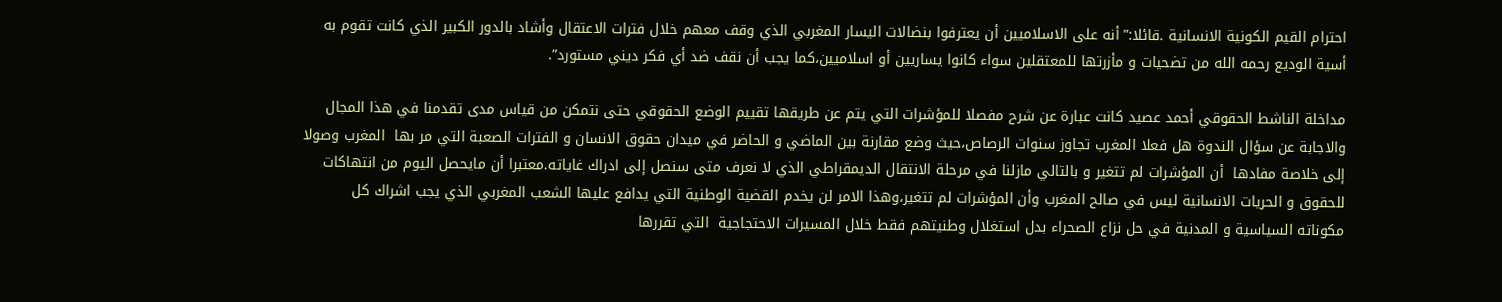احترام القيم الكونية الانسانية .قائلا:”أنه على الاسلاميين أن يعترفوا بنضالات اليسار المغربي الذي وقف معهم خلال فترات الاعتقال وأشاد بالدور الكبير الذي كانت تقوم به  أسية الوديع رحمه الله من تضحيات و مأزرتها للمعتقلين سواء كانوا يساريين أو اسلاميين،كما يجب أن نقف ضد أي فكر ديني مستورد”.

مداخلة الناشط الحقوقي أحمد عصيد كانت عبارة عن شرح مفصلا للمؤشرات التي يتم عن طريقها تقييم الوضع الحقوقي حتى نتمكن من قياس مدى تقدمنا في هذا المجال والاجابة عن سؤال الندوة هل فعلا المغرب تجاوز سنوات الرصاص،حيث وضع مقارنة بين الماضي و الحاضر في ميدان حقوق الانسان و الفترات الصعبة التي مر بها  المغرب وصولا إلى خلاصة مفادها  أن المؤشرات لم تتغير و بالتالي مازلنا في مرحلة الانتقال الديمقراطي الذي لا نعرف متى سنصل إلى ادراك غاياته.معتبرا أن مايحصل اليوم من انتهاكات للحقوق و الحريات الانسانية ليس في صالح المغرب وأن المؤشرات لم تتغير،وهذا الامر لن يخدم القضية الوطنية التي يدافع عليها الشعب المغربي الذي يجب اشراك كل مكوناته السياسية و المدنية في حل نزاع الصحراء بدل استغلال وطنيتهم فقط خلال المسيرات الاحتجاجية  التي تقررها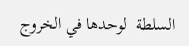السلطة  لوحدها في الخروج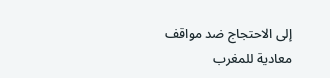إلى الاحتجاج ضد مواقف معادية للمغرب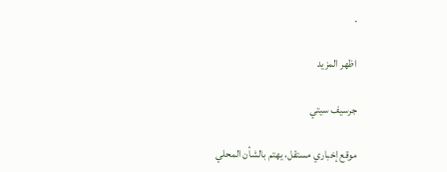.

اظهر المزيد

جرسيف سيتي

موقع إخباري مستقل، يهتم بالشأن المحلي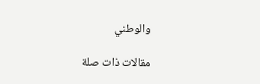والوطني

مقالات ذات صلة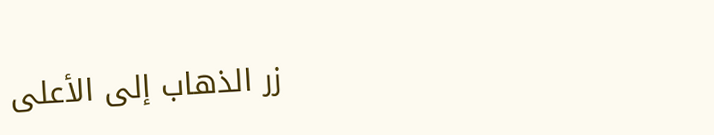زر الذهاب إلى الأعلى